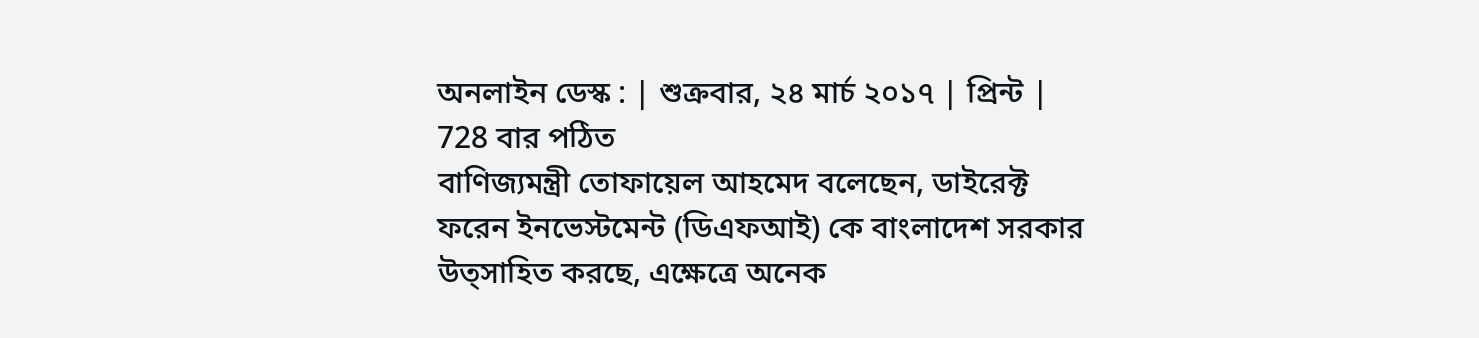অনলাইন ডেস্ক : | শুক্রবার, ২৪ মার্চ ২০১৭ | প্রিন্ট | 728 বার পঠিত
বাণিজ্যমন্ত্রী তোফায়েল আহমেদ বলেছেন, ডাইরেক্ট ফরেন ইনভেস্টমেন্ট (ডিএফআই) কে বাংলাদেশ সরকার উত্সাহিত করছে, এক্ষেত্রে অনেক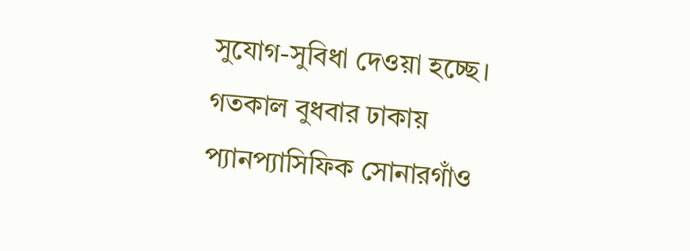সুযোগ-সুবিধা দেওয়া হচ্ছে। গতকাল বুধবার ঢাকায় প্যানপ্যাসিফিক সোনারগাঁও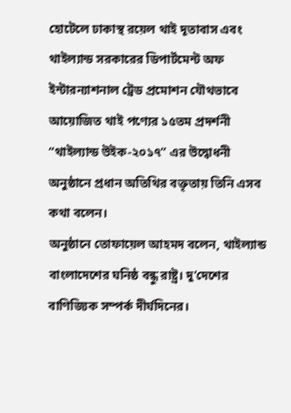হোটেলে ঢাকাস্থ রয়েল থাই দূতাবাস এবং থাইল্যান্ড সরকারের ডিপার্টমেন্ট অফ ইন্টারন্যাশনাল ট্রেড প্রমোশন যৌথভাবে আয়োজিত থাই পণ্যের ১৫তম প্রদর্শনী “থাইল্যান্ড উইক-২০১৭” এর উদ্বোধনী অনুষ্ঠানে প্রধান অতিথির বক্তৃতায় তিনি এসব কথা বলেন।
অনুষ্ঠানে তোফায়েল আহমদ বলেন, থাইল্যান্ড বাংলাদেশের ঘনিষ্ঠ বন্ধু রাষ্ট্র। দু’দেশের বাণিজ্যিক সম্পর্ক দীর্ঘদিনের।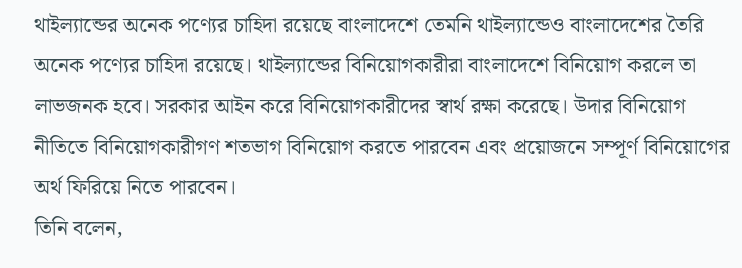থাইল্যান্ডের অনেক পণ্যের চাহিদা রয়েছে বাংলাদেশে তেমনি থাইল্যান্ডেও বাংলাদেশের তৈরি অনেক পণ্যের চাহিদা রয়েছে। থাইল্যান্ডের বিনিয়োগকারীরা বাংলাদেশে বিনিয়োগ করলে তা লাভজনক হবে। সরকার আইন করে বিনিয়োগকারীদের স্বার্থ রক্ষা করেছে। উদার বিনিয়োগ নীতিতে বিনিয়োগকারীগণ শতভাগ বিনিয়োগ করতে পারবেন এবং প্রয়োজনে সম্পূর্ণ বিনিয়োগের অর্থ ফিরিয়ে নিতে পারবেন।
তিনি বলেন,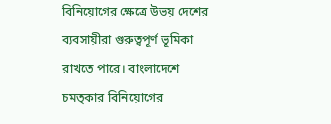বিনিয়োগের ক্ষেত্রে উভয় দেশের ব্যবসায়ীরা গুরুত্বপূর্ণ ভূমিকা রাখতে পারে। বাংলাদেশে চমত্কার বিনিয়োগের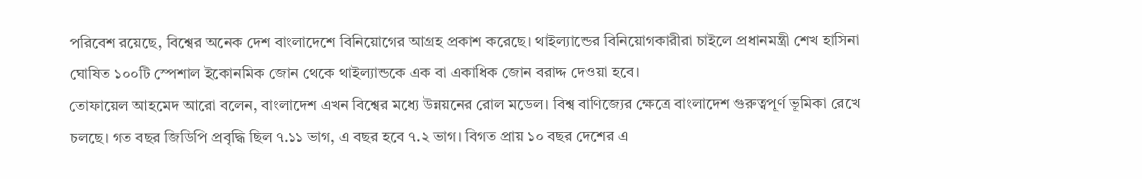পরিবেশ রয়েছে, বিশ্বের অনেক দেশ বাংলাদেশে বিনিয়োগের আগ্রহ প্রকাশ করেছে। থাইল্যান্ডের বিনিয়োগকারীরা চাইলে প্রধানমন্ত্রী শেখ হাসিনা ঘোষিত ১০০টি স্পেশাল ইকোনমিক জোন থেকে থাইল্যান্ডকে এক বা একাধিক জোন বরাদ্দ দেওয়া হবে।
তোফায়েল আহমেদ আরো বলেন, বাংলাদেশ এখন বিশ্বের মধ্যে উন্নয়নের রোল মডেল। বিশ্ব বাণিজ্যের ক্ষেত্রে বাংলাদেশ গুরুত্বপূর্ণ ভূমিকা রেখে চলছে। গত বছর জিডিপি প্রবৃদ্ধি ছিল ৭.১১ ভাগ, এ বছর হবে ৭.২ ভাগ। বিগত প্রায় ১০ বছর দেশের এ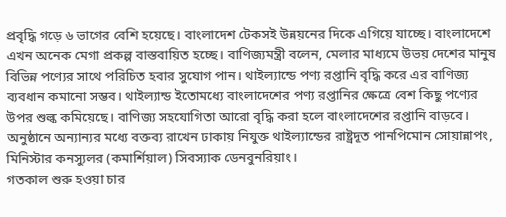প্রবৃদ্ধি গড়ে ৬ ভাগের বেশি হয়েছে। বাংলাদেশ টেকসই উন্নয়নের দিকে এগিয়ে যাচ্ছে। বাংলাদেশে এখন অনেক মেগা প্রকল্প বাস্তবায়িত হচ্ছে। বাণিজ্যমন্ত্রী বলেন, মেলার মাধ্যমে উভয় দেশের মানুষ বিভিন্ন পণ্যের সাথে পরিচিত হবার সুযোগ পান। থাইল্যান্ডে পণ্য রপ্তানি বৃদ্ধি করে এর বাণিজ্য ব্যবধান কমানো সম্ভব। থাইল্যান্ড ইতোমধ্যে বাংলাদেশের পণ্য রপ্তানির ক্ষেত্রে বেশ কিছু পণ্যের উপর শুল্ক কমিয়েছে। বাণিজ্য সহযোগিতা আরো বৃদ্ধি করা হলে বাংলাদেশের রপ্তানি বাড়বে। অনুষ্ঠানে অন্যান্যর মধ্যে বক্তব্য রাখেন ঢাকায় নিযুক্ত থাইল্যান্ডের রাষ্ট্রদূত পানপিমোন সোয়ান্নাপং, মিনিস্টার কনস্যুলর (কমার্শিয়াল) সিবস্যাক ডেনবুনরিয়াং।
গতকাল শুরু হওয়া চার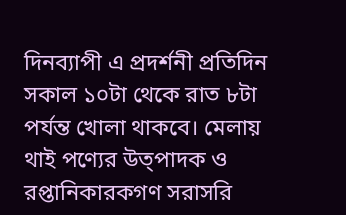দিনব্যাপী এ প্রদর্শনী প্রতিদিন সকাল ১০টা থেকে রাত ৮টা পর্যন্ত খোলা থাকবে। মেলায় থাই পণ্যের উত্পাদক ও রপ্তানিকারকগণ সরাসরি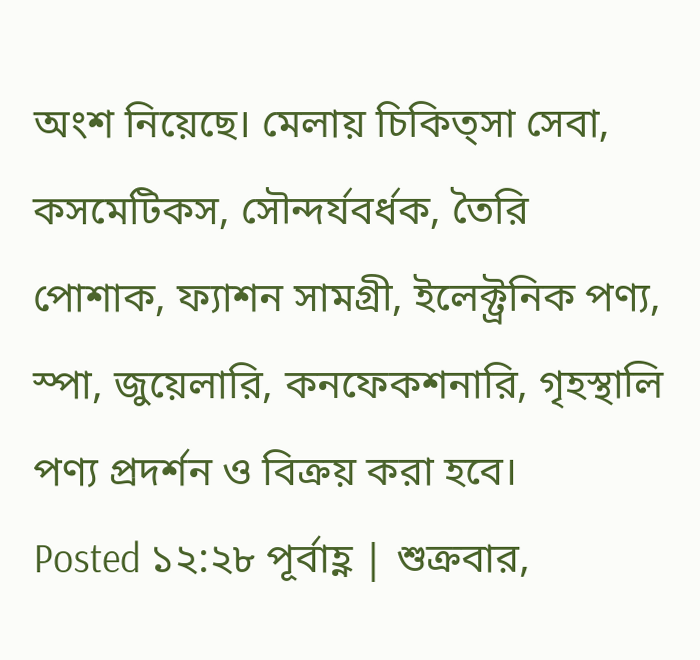অংশ নিয়েছে। মেলায় চিকিত্সা সেবা, কসমেটিকস, সৌন্দর্যবর্ধক, তৈরি পোশাক, ফ্যাশন সামগ্রী, ইলেক্ট্রনিক পণ্য, স্পা, জুয়েলারি, কনফেকশনারি, গৃহস্থালি পণ্য প্রদর্শন ও বিক্রয় করা হবে।
Posted ১২:২৮ পূর্বাহ্ণ | শুক্রবার,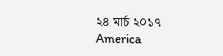২৪ মার্চ ২০১৭
America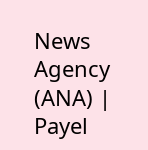News Agency (ANA) | Payel